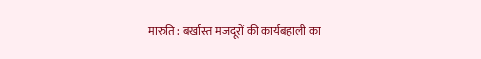मारुति : बर्खास्त मजदूरों की कार्यबहाली का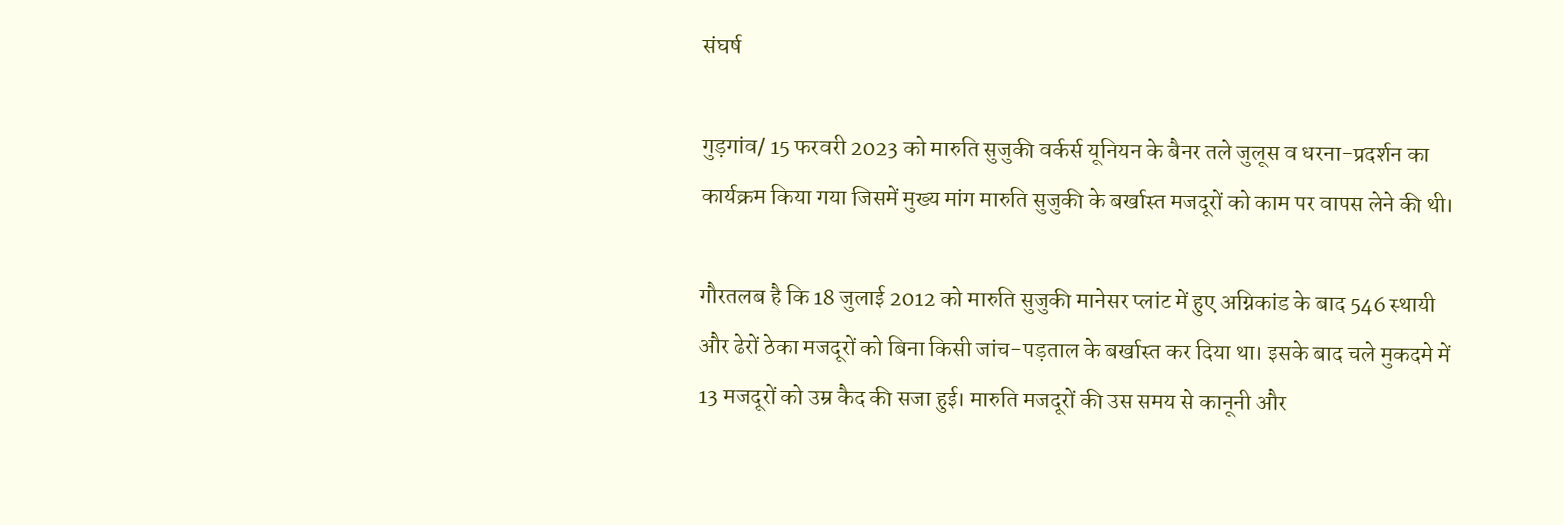संघर्ष

गुड़गांव/ 15 फरवरी 2023 को मारुति सुजुकी वर्कर्स यूनियन के बैनर तले जुलूस व धरना-प्रदर्शन का कार्यक्रम किया गया जिसमें मुख्य मांग मारुति सुजुकी के बर्खास्त मजदूरों को काम पर वापस लेने की थी।

गौरतलब है कि 18 जुलाई 2012 को मारुति सुजुकी मानेसर प्लांट में हुए अग्निकांड के बाद 546 स्थायी और ढेरों ठेका मजदूरों को बिना किसी जांच-पड़ताल के बर्खास्त कर दिया था। इसके बाद चले मुकदमे में 13 मजदूरों को उम्र कैद की सजा हुई। मारुति मजदूरों की उस समय से कानूनी और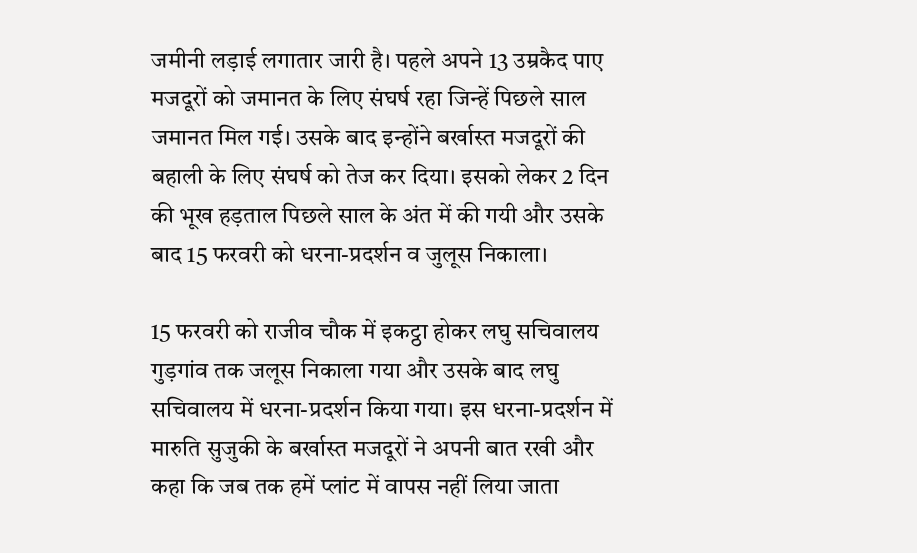जमीनी लड़ाई लगातार जारी है। पहले अपने 13 उम्रकैद पाए मजदूरों को जमानत के लिए संघर्ष रहा जिन्हें पिछले साल जमानत मिल गई। उसके बाद इन्होंने बर्खास्त मजदूरों की बहाली के लिए संघर्ष को तेज कर दिया। इसको लेकर 2 दिन की भूख हड़ताल पिछले साल के अंत में की गयी और उसके बाद 15 फरवरी को धरना-प्रदर्शन व जुलूस निकाला।

15 फरवरी को राजीव चौक में इकट्ठा होकर लघु सचिवालय गुड़गांव तक जलूस निकाला गया और उसके बाद लघु सचिवालय में धरना-प्रदर्शन किया गया। इस धरना-प्रदर्शन में मारुति सुजुकी के बर्खास्त मजदूरों ने अपनी बात रखी और कहा कि जब तक हमें प्लांट में वापस नहीं लिया जाता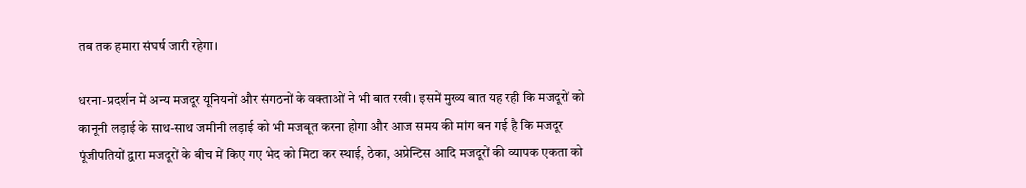तब तक हमारा संघर्ष जारी रहेगा।

धरना-प्रदर्शन में अन्य मजदूर यूनियनों और संगठनों के वक्ताओं ने भी बात रखी। इसमें मुख्य बात यह रही कि मजदूरों को कानूनी लड़ाई के साथ-साथ जमीनी लड़ाई को भी मजबूत करना होगा और आज समय की मांग बन गई है कि मजदूर पूंजीपतियों द्वारा मजदूरों के बीच में किए गए भेद को मिटा कर स्थाई, ठेका, अप्रेन्टिस आदि मजदूरों की व्यापक एकता को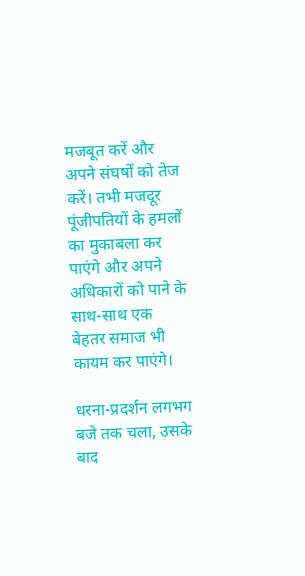मजबूत करें और अपने संघर्षों को तेज करें। तभी मजदूर पूंजीपतियों के हमलों का मुकाबला कर पाएंगे और अपने अधिकारों को पाने के साथ-साथ एक बेहतर समाज भी कायम कर पाएंगे।

धरना-प्रदर्शन लगभग बजे तक चला, उसके बाद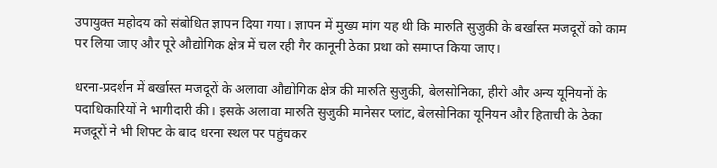उपायुक्त महोदय को संबोधित ज्ञापन दिया गया। ज्ञापन में मुख्य मांग यह थी कि मारुति सुजुकी के बर्खास्त मजदूरों को काम पर लिया जाए और पूरे औद्योगिक क्षेत्र में चल रही गैर कानूनी ठेका प्रथा को समाप्त किया जाए।

धरना-प्रदर्शन में बर्खास्त मजदूरों के अलावा औद्योगिक क्षेत्र की मारुति सुजुकी, बेलसोनिका, हीरो और अन्य यूनियनों के पदाधिकारियों ने भागीदारी की। इसके अलावा मारुति सुजुकी मानेसर प्लांट, बेलसोनिका यूनियन और हिताची के ठेका मजदूरों ने भी शिफ्ट के बाद धरना स्थल पर पहुंचकर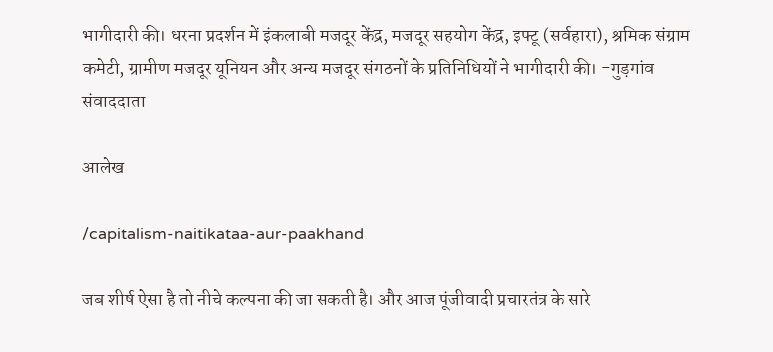भागीदारी की। धरना प्रदर्शन में इंकलाबी मजदूर केंद्र, मजदूर सहयोग केंद्र, इफ्टू (सर्वहारा), श्रमिक संग्राम कमेटी, ग्रामीण मजदूर यूनियन और अन्य मजदूर संगठनों के प्रतिनिधियों ने भागीदारी की। -गुड़गांव संवाददाता

आलेख

/capitalism-naitikataa-aur-paakhand

जब शीर्ष ऐसा है तो नीचे कल्पना की जा सकती है। और आज पूंजीवादी प्रचारतंत्र के सारे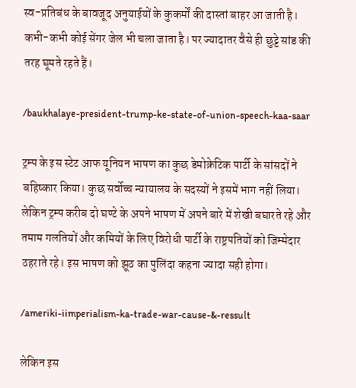स्व-प्रतिबंध के बावजूद अनुयाईयों के कुकर्मों की दास्तां बाहर आ जाती है। कभी-कभी कोई सेंगर जेल भी चला जाता है। पर ज्यादातर वैसे ही छुट्टे सांड की तरह घूमते रहते हैं।

/baukhalaye-president-trump-ke-state-of-union-speech-kaa-saar

ट्रम्प के इस स्टेट आफ यूनियन भाषण का कुछ डेमोक्रेटिक पार्टी के सांसदों ने बहिष्कार किया। कुछ सर्वोच्च न्यायालय के सदस्यों ने इसमें भाग नहीं लिया। लेकिन ट्रम्प करीब दो घण्टे के अपने भाषण में अपने बारे में शेखी बघारते रहे और तमाम गलतियों और कमियों के लिए विरोधी पार्टी के राष्ट्रपतियों को जिम्मेदार ठहराते रहे। इस भाषण को झूठ का पुलिंदा कहना ज्यादा सही होगा।

/ameriki-iimperialism-ka-trade-war-cause-&-ressult

लेकिन इस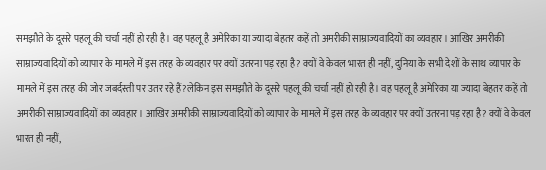समझौते के दूसरे पहलू की चर्चा नहीं हो रही है। वह पहलू है अमेरिका या ज्यादा बेहतर कहें तो अमरीकी साम्राज्यवादियों का व्यवहार। आखिर अमरीकी साम्राज्यवादियों को व्यापार के मामले में इस तरह के व्यवहार पर क्यों उतरना पड़ रहा है? क्यों वे केवल भारत ही नहीं, दुनिया के सभी देशों के साथ व्यापार के मामले में इस तरह की जोर जबर्दस्ती पर उतर रहे हैं?लेकिन इस समझौते के दूसरे पहलू की चर्चा नहीं हो रही है। वह पहलू है अमेरिका या ज्यादा बेहतर कहें तो अमरीकी साम्राज्यवादियों का व्यवहार। आखिर अमरीकी साम्राज्यवादियों को व्यापार के मामले में इस तरह के व्यवहार पर क्यों उतरना पड़ रहा है? क्यों वे केवल भारत ही नहीं,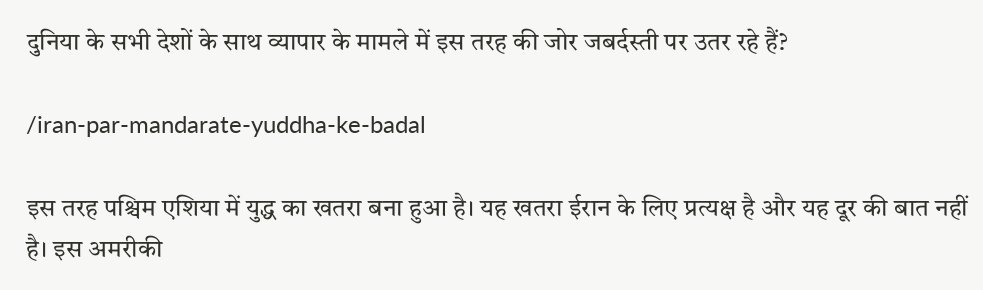दुनिया के सभी देशों के साथ व्यापार के मामले में इस तरह की जोर जबर्दस्ती पर उतर रहे हैं?

/iran-par-mandarate-yuddha-ke-badal

इस तरह पश्चिम एशिया में युद्ध का खतरा बना हुआ है। यह खतरा ईरान के लिए प्रत्यक्ष है और यह दूर की बात नहीं है। इस अमरीकी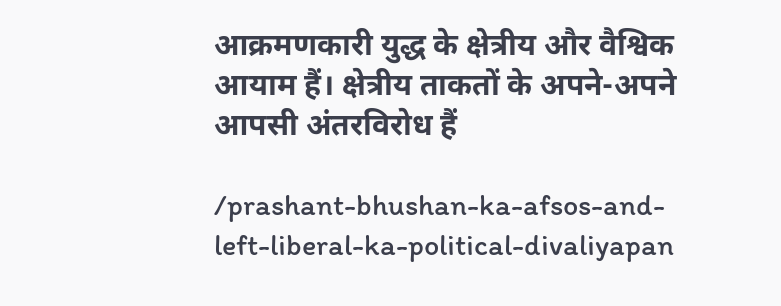आक्रमणकारी युद्ध के क्षेत्रीय और वैश्विक आयाम हैं। क्षेत्रीय ताकतों के अपने-अपने आपसी अंतरविरोध हैं

/prashant-bhushan-ka-afsos-and-left-liberal-ka-political-divaliyapan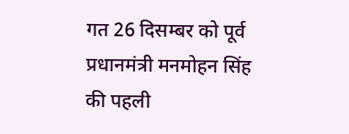गत 26 दिसम्बर को पूर्व प्रधानमंत्री मनमोहन सिंह की पहली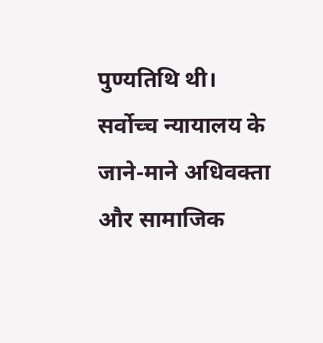पुण्यतिथि थी। सर्वोच्च न्यायालय के जाने-माने अधिवक्ता और सामाजिक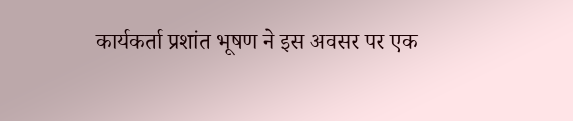कार्यकर्ता प्रशांत भूषण ने इस अवसर पर एक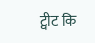ट्वीट कि